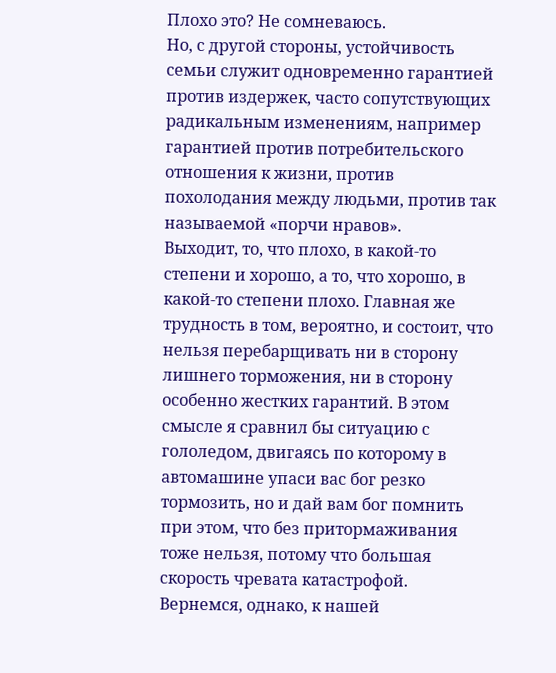Плохо это? Не сомневаюсь.
Но, с другой стороны, устойчивость семьи служит одновременно гарантией против издержек, часто сопутствующих радикальным изменениям, например гарантией против потребительского отношения к жизни, против похолодания между людьми, против так называемой «порчи нравов».
Выходит, то, что плохо, в какой-то степени и хорошо, а то, что хорошо, в какой-то степени плохо. Главная же трудность в том, вероятно, и состоит, что нельзя перебарщивать ни в сторону лишнего торможения, ни в сторону особенно жестких гарантий. В этом смысле я сравнил бы ситуацию с гололедом, двигаясь по которому в автомашине упаси вас бог резко тормозить, но и дай вам бог помнить при этом, что без притормаживания тоже нельзя, потому что большая скорость чревата катастрофой.
Вернемся, однако, к нашей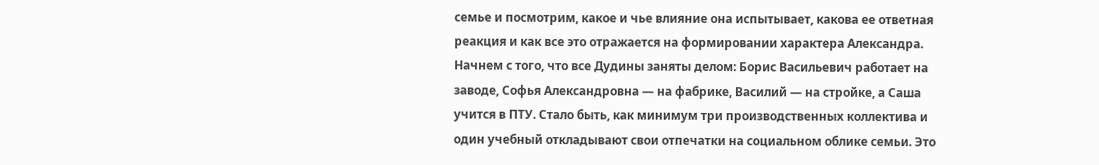семье и посмотрим, какое и чье влияние она испытывает, какова ее ответная реакция и как все это отражается на формировании характера Александра.
Начнем с того, что все Дудины заняты делом: Борис Васильевич работает на заводе, Софья Александровна — на фабрике, Василий — на стройке, а Саша учится в ПТУ. Стало быть, как минимум три производственных коллектива и один учебный откладывают свои отпечатки на социальном облике семьи. Это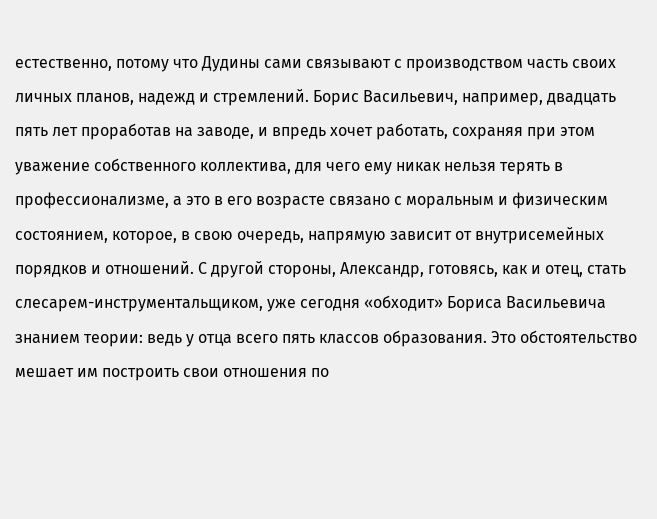естественно, потому что Дудины сами связывают с производством часть своих личных планов, надежд и стремлений. Борис Васильевич, например, двадцать пять лет проработав на заводе, и впредь хочет работать, сохраняя при этом уважение собственного коллектива, для чего ему никак нельзя терять в профессионализме, а это в его возрасте связано с моральным и физическим состоянием, которое, в свою очередь, напрямую зависит от внутрисемейных порядков и отношений. С другой стороны, Александр, готовясь, как и отец, стать слесарем-инструментальщиком, уже сегодня «обходит» Бориса Васильевича знанием теории: ведь у отца всего пять классов образования. Это обстоятельство мешает им построить свои отношения по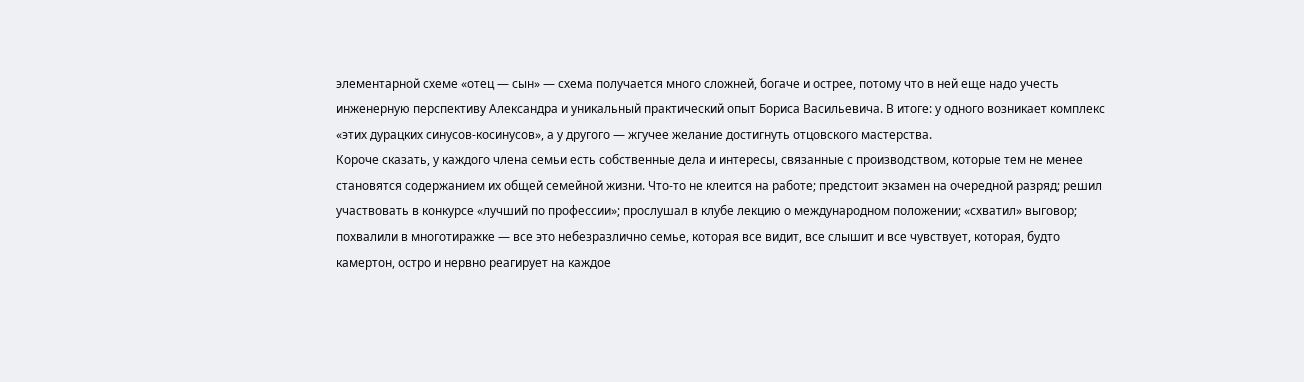элементарной схеме «отец — сын» — схема получается много сложней, богаче и острее, потому что в ней еще надо учесть инженерную перспективу Александра и уникальный практический опыт Бориса Васильевича. В итоге: у одного возникает комплекс «этих дурацких синусов-косинусов», а у другого — жгучее желание достигнуть отцовского мастерства.
Короче сказать, у каждого члена семьи есть собственные дела и интересы, связанные с производством, которые тем не менее становятся содержанием их общей семейной жизни. Что-то не клеится на работе; предстоит экзамен на очередной разряд; решил участвовать в конкурсе «лучший по профессии»; прослушал в клубе лекцию о международном положении; «схватил» выговор; похвалили в многотиражке — все это небезразлично семье, которая все видит, все слышит и все чувствует, которая, будто камертон, остро и нервно реагирует на каждое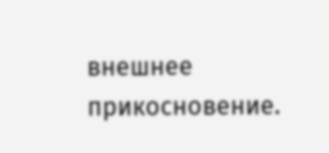внешнее прикосновение.